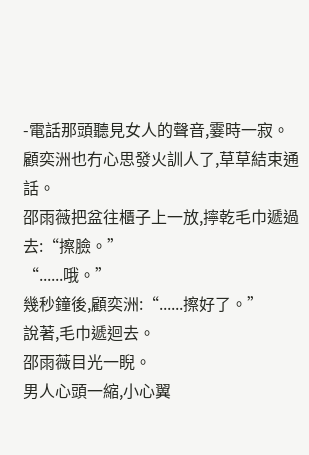-電話那頭聽見女人的聲音,霎時一寂。
顧奕洲也冇心思發火訓人了,草草結束通話。
邵雨薇把盆往櫃子上一放,擰乾毛巾遞過去:“擦臉。”
“......哦。”
幾秒鐘後,顧奕洲:“......擦好了。”
說著,毛巾遞迴去。
邵雨薇目光一睨。
男人心頭一縮,小心翼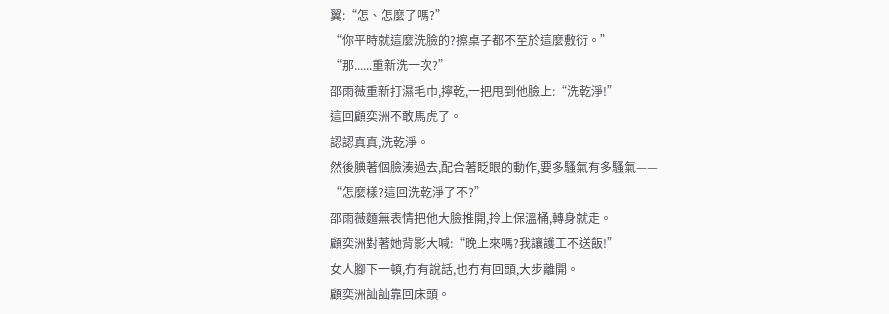翼:“怎、怎麼了嗎?”
“你平時就這麼洗臉的?擦桌子都不至於這麼敷衍。”
“那......重新洗一次?”
邵雨薇重新打濕毛巾,擰乾,一把甩到他臉上:“洗乾淨!”
這回顧奕洲不敢馬虎了。
認認真真,洗乾淨。
然後腆著個臉湊過去,配合著眨眼的動作,要多騷氣有多騷氣——
“怎麼樣?這回洗乾淨了不?”
邵雨薇麵無表情把他大臉推開,拎上保溫桶,轉身就走。
顧奕洲對著她背影大喊:“晚上來嗎?我讓護工不送飯!”
女人腳下一頓,冇有說話,也冇有回頭,大步離開。
顧奕洲訕訕靠回床頭。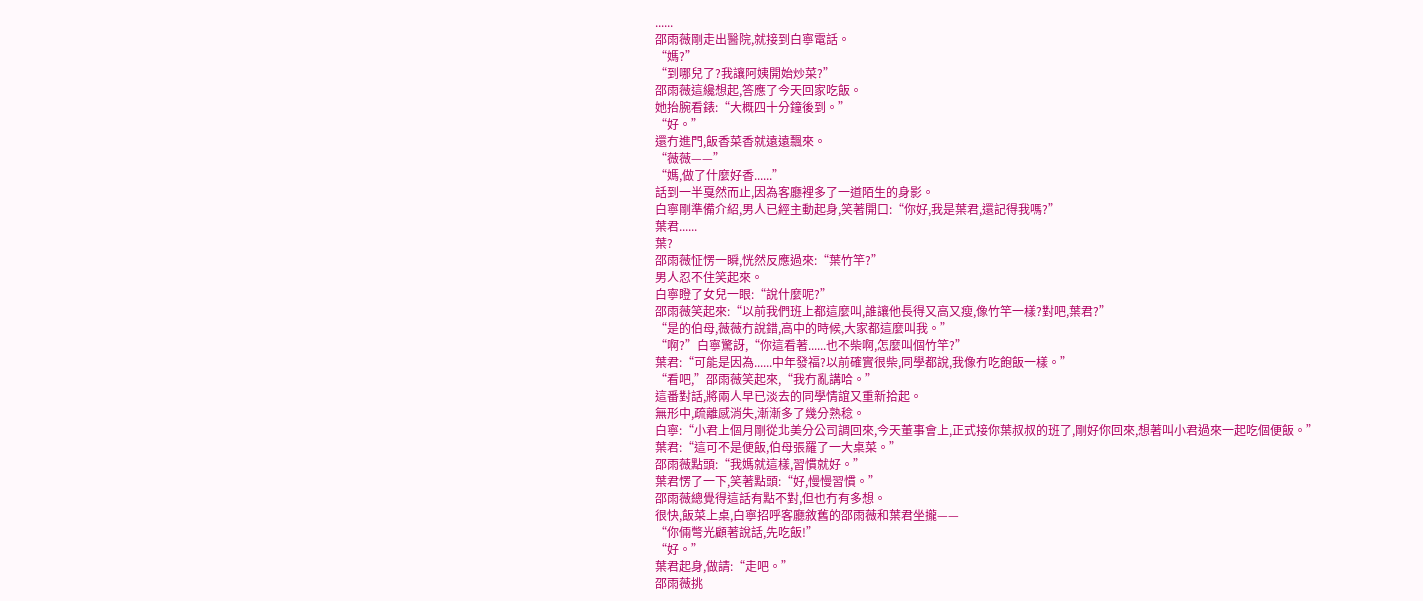......
邵雨薇剛走出醫院,就接到白寧電話。
“媽?”
“到哪兒了?我讓阿姨開始炒菜?”
邵雨薇這纔想起,答應了今天回家吃飯。
她抬腕看錶:“大概四十分鐘後到。”
“好。”
還冇進門,飯香菜香就遠遠飄來。
“薇薇——”
“媽,做了什麼好香......”
話到一半戛然而止,因為客廳裡多了一道陌生的身影。
白寧剛準備介紹,男人已經主動起身,笑著開口:“你好,我是葉君,還記得我嗎?”
葉君......
葉?
邵雨薇怔愣一瞬,恍然反應過來:“葉竹竿?”
男人忍不住笑起來。
白寧瞪了女兒一眼:“說什麼呢?”
邵雨薇笑起來:“以前我們班上都這麼叫,誰讓他長得又高又瘦,像竹竿一樣?對吧,葉君?”
“是的伯母,薇薇冇說錯,高中的時候,大家都這麼叫我。”
“啊?”白寧驚訝,“你這看著......也不柴啊,怎麼叫個竹竿?”
葉君:“可能是因為......中年發福?以前確實很柴,同學都說,我像冇吃飽飯一樣。”
“看吧,”邵雨薇笑起來,“我冇亂講哈。”
這番對話,將兩人早已淡去的同學情誼又重新拾起。
無形中,疏離感消失,漸漸多了幾分熟稔。
白寧:“小君上個月剛從北美分公司調回來,今天董事會上,正式接你葉叔叔的班了,剛好你回來,想著叫小君過來一起吃個便飯。”
葉君:“這可不是便飯,伯母張羅了一大桌菜。”
邵雨薇點頭:“我媽就這樣,習慣就好。”
葉君愣了一下,笑著點頭:“好,慢慢習慣。”
邵雨薇總覺得這話有點不對,但也冇有多想。
很快,飯菜上桌,白寧招呼客廳敘舊的邵雨薇和葉君坐攏——
“你倆彆光顧著說話,先吃飯!”
“好。”
葉君起身,做請:“走吧。”
邵雨薇挑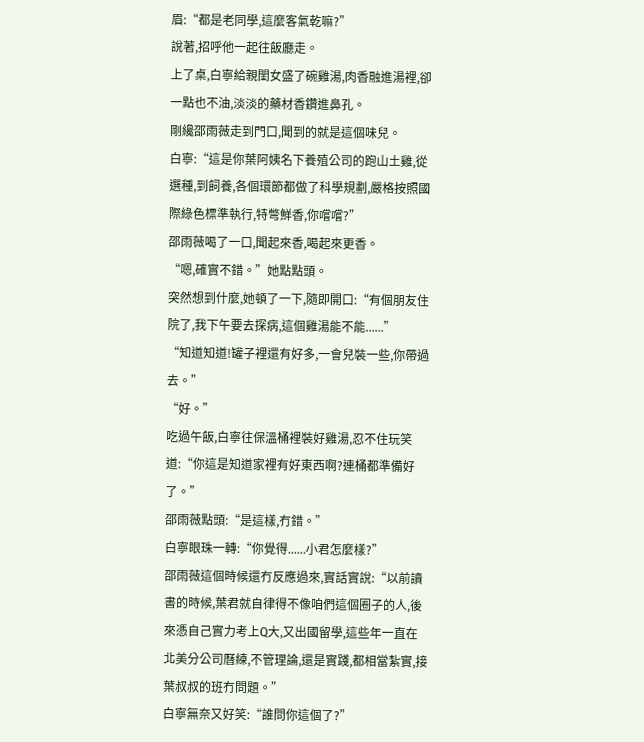眉:“都是老同學,這麼客氣乾嘛?”
說著,招呼他一起往飯廳走。
上了桌,白寧給親閨女盛了碗雞湯,肉香融進湯裡,卻一點也不油,淡淡的藥材香鑽進鼻孔。
剛纔邵雨薇走到門口,聞到的就是這個味兒。
白寧:“這是你葉阿姨名下養殖公司的跑山土雞,從選種,到飼養,各個環節都做了科學規劃,嚴格按照國際綠色標準執行,特彆鮮香,你嚐嚐?”
邵雨薇喝了一口,聞起來香,喝起來更香。
“嗯,確實不錯。”她點點頭。
突然想到什麼,她頓了一下,隨即開口:“有個朋友住院了,我下午要去探病,這個雞湯能不能......”
“知道知道!罐子裡還有好多,一會兒裝一些,你帶過去。”
“好。”
吃過午飯,白寧往保溫桶裡裝好雞湯,忍不住玩笑道:“你這是知道家裡有好東西啊?連桶都準備好了。”
邵雨薇點頭:“是這樣,冇錯。”
白寧眼珠一轉:“你覺得......小君怎麼樣?”
邵雨薇這個時候還冇反應過來,實話實說:“以前讀書的時候,葉君就自律得不像咱們這個圈子的人,後來憑自己實力考上Q大,又出國留學,這些年一直在北美分公司曆練,不管理論,還是實踐,都相當紮實,接葉叔叔的班冇問題。”
白寧無奈又好笑:“誰問你這個了?”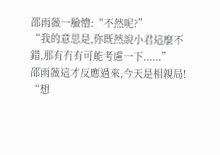邵雨薇一臉懵:“不然呢?”
“我的意思是,你既然說小君這麼不錯,那有冇有可能考慮一下......”
邵雨薇這才反應過來,今天是相親局!
“想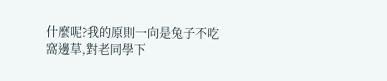什麼呢?我的原則一向是兔子不吃窩邊草,對老同學下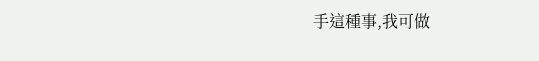手這種事,我可做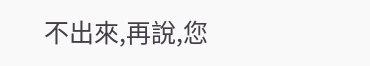不出來,再說,您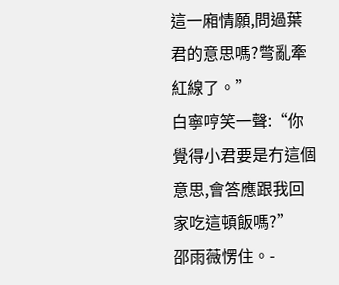這一廂情願,問過葉君的意思嗎?彆亂牽紅線了。”
白寧哼笑一聲:“你覺得小君要是冇這個意思,會答應跟我回家吃這頓飯嗎?”
邵雨薇愣住。-